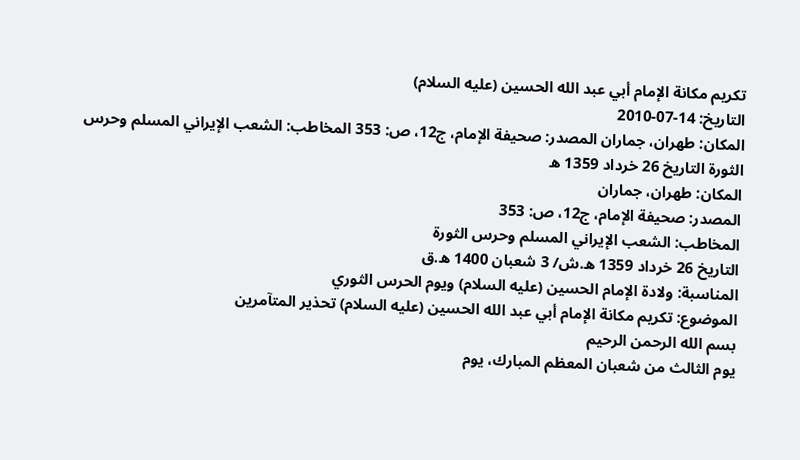تكريم مكانة الإمام أبي عبد الله الحسين (عليه السلام)
التاريخ: 14-07-2010
المكان: طهران، جماران المصدر: صحيفة الإمام، ج12، ص: 353 المخاطب: الشعب الإيراني المسلم وحرس الثورة التاريخ 26 خرداد 1359 ه
المكان: طهران، جماران
المصدر: صحيفة الإمام، ج12، ص: 353
المخاطب: الشعب الإيراني المسلم وحرس الثورة
التاريخ 26 خرداد 1359 ه.ش/ 3 شعبان 1400 ه.ق
المناسبة: ولادة الإمام الحسين (عليه السلام) ويوم الحرس الثوري
الموضوع: تكريم مكانة الإمام أبي عبد الله الحسين (عليه السلام) تحذير المتآمرين
بسم الله الرحمن الرحيم
يوم الثالث من شعبان المعظم المبارك، يوم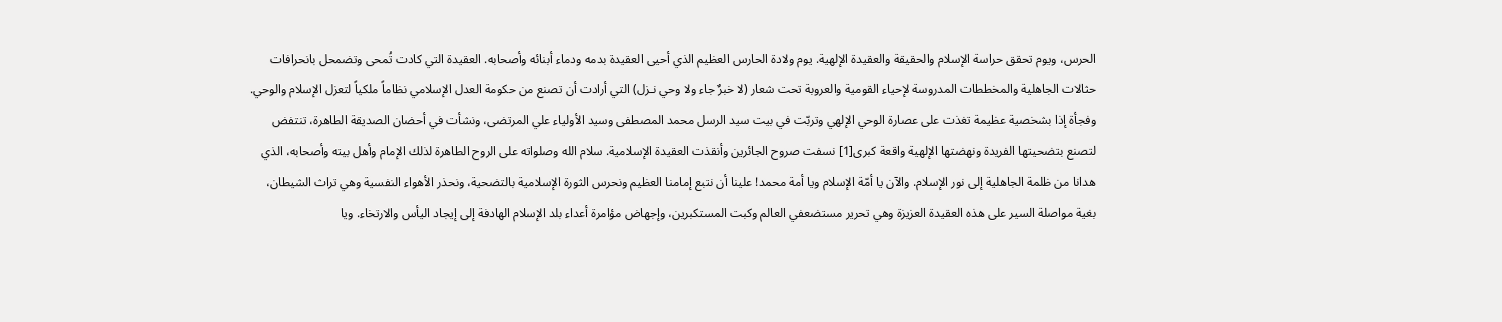الحرس، ويوم تحقق حراسة الإسلام والحقيقة والعقيدة الإلهية. يوم ولادة الحارس العظيم الذي أحيى العقيدة بدمه ودماء أبنائه وأصحابه. العقيدة التي كادت تُمحى وتضمحل بانحرافات حثالات الجاهلية والمخططات المدروسة لإحياء القومية والعروبة تحت شعار (لا خبرٌ جاء ولا وحي نـزل) التي أرادت أن تصنع من حكومة العدل الإسلامي نظاماً ملكياً لتعزل الإسلام والوحي. وفجأة إذا بشخصية عظيمة تغذت على عصارة الوحي الإلهي وتربّت في بيت سيد الرسل محمد المصطفى وسيد الأولياء علي المرتضى، ونشأت في أحضان الصديقة الطاهرة، تنتفض لتصنع بتضحيتها الفريدة ونهضتها الإلهية واقعة كبرى[1] نسفت صروح الجائرين وأنقذت العقيدة الإسلامية. سلام الله وصلواته على الروح الطاهرة لذلك الإمام وأهل بيته وأصحابه، الذي هدانا من ظلمة الجاهلية إلى نور الإسلام. والآن يا أمّة الإسلام ويا أمة محمد! علينا أن نتبع إمامنا العظيم ونحرس الثورة الإسلامية بالتضحية، ونحذر الأهواء النفسية وهي تراث الشيطان، بغية مواصلة السير على هذه العقيدة العزيزة وهي تحرير مستضعفي العالم وكبت المستكبرين، وإجهاض مؤامرة أعداء بلد الإسلام الهادفة إلى إيجاد اليأس والارتخاء. ويا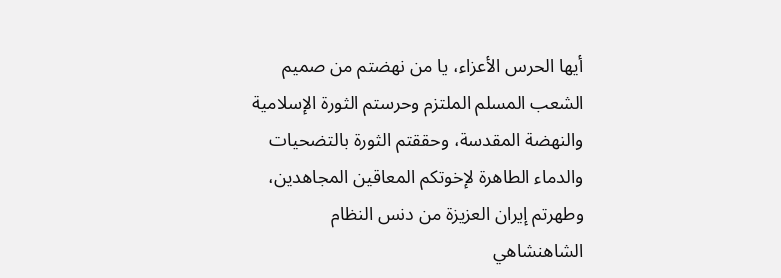أيها الحرس الأعزاء، يا من نهضتم من صميم الشعب المسلم الملتزم وحرستم الثورة الإسلامية والنهضة المقدسة، وحققتم الثورة بالتضحيات والدماء الطاهرة لإخوتكم المعاقين المجاهدين، وطهرتم إيران العزيزة من دنس النظام الشاهنشاهي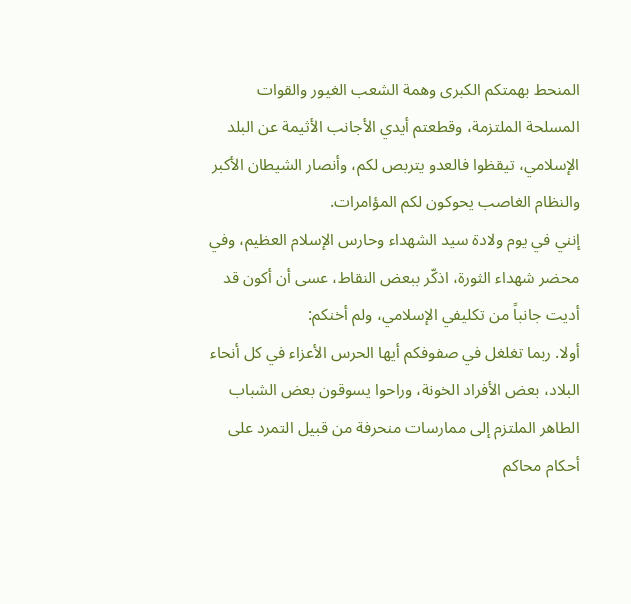المنحط بهمتكم الكبرى وهمة الشعب الغيور والقوات المسلحة الملتزمة، وقطعتم أيدي الأجانب الأثيمة عن البلد الإسلامي، تيقظوا فالعدو يتربص لكم، وأنصار الشيطان الأكبر والنظام الغاصب يحوكون لكم المؤامرات.
إنني في يوم ولادة سيد الشهداء وحارس الإسلام العظيم، وفي محضر شهداء الثورة، اذكّر ببعض النقاط، عسى أن أكون قد أديت جانباً من تكليفي الإسلامي، ولم أخنكم:
أولا. ربما تغلغل في صفوفكم أيها الحرس الأعزاء في كل أنحاء البلاد، بعض الأفراد الخونة، وراحوا يسوقون بعض الشباب الطاهر الملتزم إلى ممارسات منحرفة من قبيل التمرد على أحكام محاكم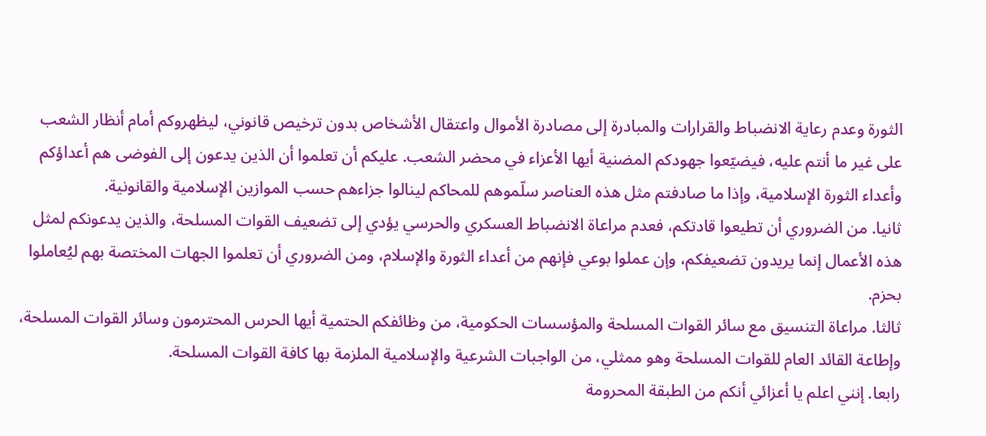الثورة وعدم رعاية الانضباط والقرارات والمبادرة إلى مصادرة الأموال واعتقال الأشخاص بدون ترخيص قانوني، ليظهروكم أمام أنظار الشعب على غير ما أنتم عليه، فيضيّعوا جهودكم المضنية أيها الأعزاء في محضر الشعب. عليكم أن تعلموا أن الذين يدعون إلى الفوضى هم أعداؤكم وأعداء الثورة الإسلامية، وإذا ما صادفتم مثل هذه العناصر سلّموهم للمحاكم لينالوا جزاءهم حسب الموازين الإسلامية والقانونية.
ثانيا. من الضروري أن تطيعوا قادتكم، فعدم مراعاة الانضباط العسكري والحرسي يؤدي إلى تضعيف القوات المسلحة، والذين يدعونكم لمثل هذه الأعمال إنما يريدون تضعيفكم، وإن عملوا بوعي فإنهم من أعداء الثورة والإسلام، ومن الضروري أن تعلموا الجهات المختصة بهم ليُعاملوا بحزم.
ثالثا. مراعاة التنسيق مع سائر القوات المسلحة والمؤسسات الحكومية، من وظائفكم الحتمية أيها الحرس المحترمون وسائر القوات المسلحة، وإطاعة القائد العام للقوات المسلحة وهو ممثلي، من الواجبات الشرعية والإسلامية الملزمة بها كافة القوات المسلحة.
رابعا. إنني اعلم يا أعزائي أنكم من الطبقة المحرومة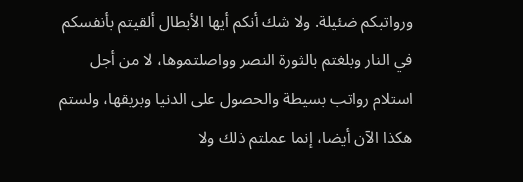ورواتبكم ضئيلة. ولا شك أنكم أيها الأبطال ألقيتم بأنفسكم في النار وبلغتم بالثورة النصر وواصلتموها، لا من أجل استلام رواتب بسيطة والحصول على الدنيا وبريقها، ولستم هكذا الآن أيضا، إنما عملتم ذلك ولا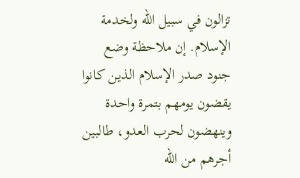تزالون في سبيل الله ولخدمة الإسلام. إن ملاحظة وضع جنود صدر الإسلام الذين كانوا يقضون يومهم بتمرة واحدة وينهضون لحرب العدو، طالبين أجرهم من الله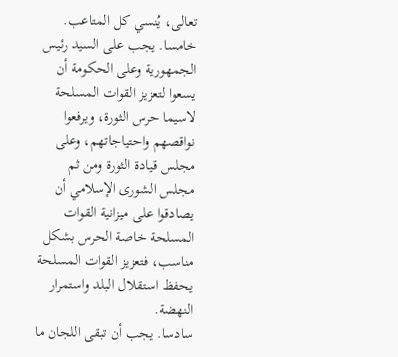تعالى، يُنسي كل المتاعب.
خامسا. يجب على السيد رئيس الجمهورية وعلى الحكومة أن يسعوا لتعزيز القوات المسلحة لاسيما حرس الثورة، ويرفعوا نواقصهم واحتياجاتهم، وعلى مجلس قيادة الثورة ومن ثم مجلس الشورى الإسلامي أن يصادقوا على ميزانية القوات المسلحة خاصة الحرس بشكل مناسب، فتعزيز القوات المسلحة يحفظ استقلال البلد واستمرار النهضة.
سادسا. يجب أن تبقى اللجان ما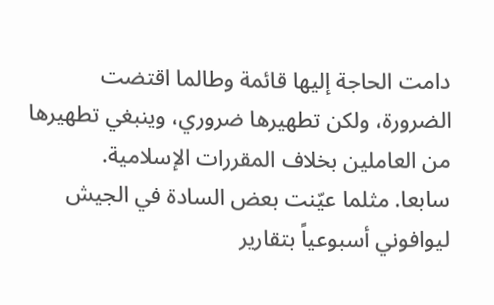دامت الحاجة إليها قائمة وطالما اقتضت الضرورة، ولكن تطهيرها ضروري، وينبغي تطهيرها من العاملين بخلاف المقررات الإسلامية.
سابعا. مثلما عيّنت بعض السادة في الجيش ليوافوني أسبوعياً بتقارير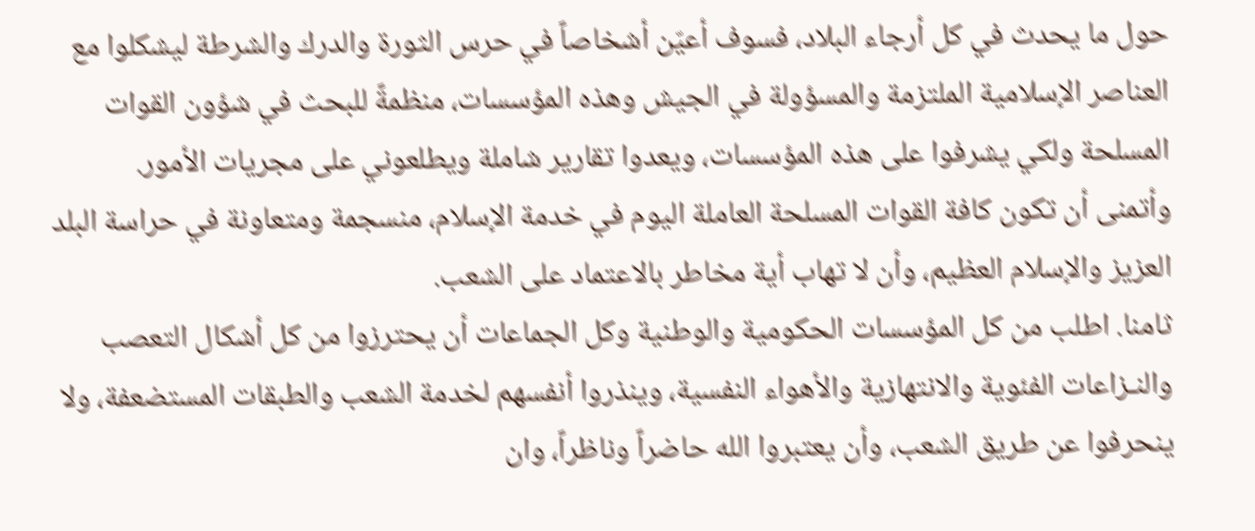حول ما يحدث في كل أرجاء البلاد، فسوف أعيّن أشخاصاً في حرس الثورة والدرك والشرطة ليشكلوا مع العناصر الإسلامية الملتزمة والمسؤولة في الجيش وهذه المؤسسات، منظمةً للبحث في شؤون القوات المسلحة ولكي يشرفوا على هذه المؤسسات، ويعدوا تقارير شاملة ويطلعوني على مجريات الأمور.
وأتمنى أن تكون كافة القوات المسلحة العاملة اليوم في خدمة الإسلام، منسجمة ومتعاونة في حراسة البلد العزيز والإسلام العظيم، وأن لا تهاب أية مخاطر بالاعتماد على الشعب.
ثامنا. اطلب من كل المؤسسات الحكومية والوطنية وكل الجماعات أن يحترزوا من كل أشكال التعصب والنـزاعات الفئوية والانتهازية والأهواء النفسية، وينذروا أنفسهم لخدمة الشعب والطبقات المستضعفة، ولا ينحرفوا عن طريق الشعب، وأن يعتبروا الله حاضراً وناظراً، وان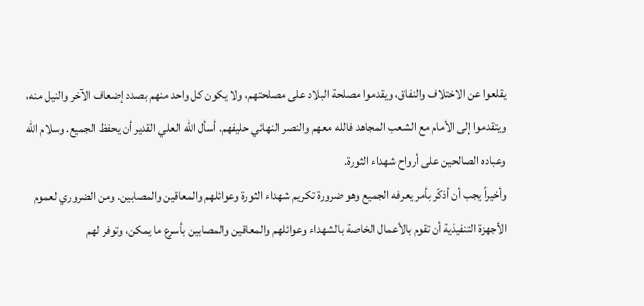يقلعوا عن الاختلاف والنفاق، ويقدموا مصلحة البلاد على مصلحتهم، ولا يكون كل واحد منهم بصدد إضعاف الآخر والنيل منه، ويتقدموا إلى الأمام مع الشعب المجاهد فالله معهم والنصر النهائي حليفهم. أسأل الله العلي القدير أن يحفظ الجميع. وسلام الله وعباده الصالحين على أرواح شهداء الثورة.
وأخيراً يجب أن أذكّر بأمر يعرفه الجميع وهو ضرورة تكريم شهداء الثورة وعوائلهم والمعاقين والمصابين. ومن الضروري لعموم الأجهزة التنفيذية أن تقوم بالأعمال الخاصة بالشهداء وعوائلهم والمعاقين والمصابين بأسرع ما يمكن، وتوفر لهم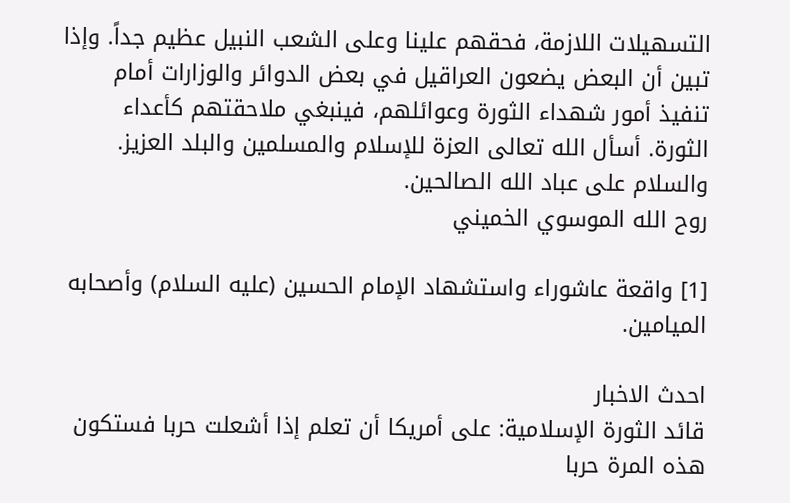التسهيلات اللازمة، فحقهم علينا وعلى الشعب النبيل عظيم جداً. وإذا تبين أن البعض يضعون العراقيل في بعض الدوائر والوزارات أمام تنفيذ أمور شهداء الثورة وعوائلهم، فينبغي ملاحقتهم كأعداء الثورة. أسأل الله تعالى العزة للإسلام والمسلمين والبلد العزيز. والسلام على عباد الله الصالحين.
روح الله الموسوي الخميني

[1] واقعة عاشوراء واستشهاد الإمام الحسين (عليه السلام) وأصحابه الميامين.

احدث الاخبار
قائد الثورة الإسلامية: على أمريكا أن تعلم إذا أشعلت حربا فستكون هذه المرة حربا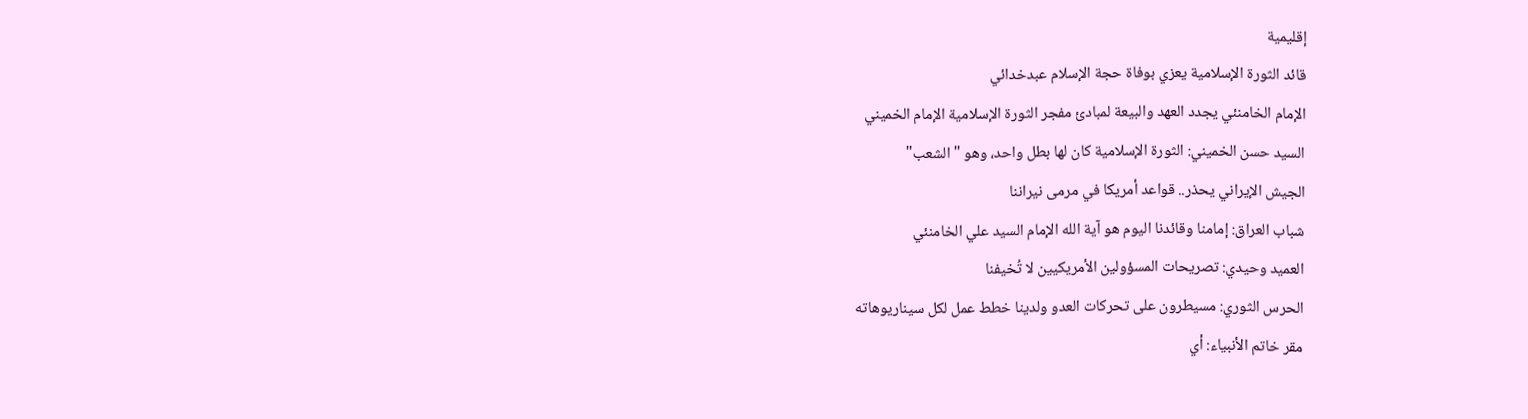إقليمية
قائد الثورة الإسلامية يعزي بوفاة حجة الإسلام عبدخدائي
الإمام الخامنئي يجدد العهد والبيعة لمبادئ مفجر الثورة الإسلامية الإمام الخميني
السيد حسن الخميني: الثورة الإسلامية كان لها بطل واحد، وهو "الشعب"
الجيش الإيراني يحذر.. قواعد أمريكا في مرمى نيراننا
شباب العراق: إمامنا وقائدنا اليوم هو آية الله الإمام السيد علي الخامنئي
العميد وحيدي: تصريحات المسؤولين الأمريكيين لا تُخيفنا
الحرس الثوري: مسيطرون على تحركات العدو ولدينا خطط عمل لكل سيناريوهاته
مقر خاتم الأنبياء: أي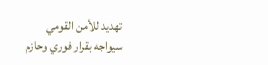تهديد للأمن القومي سيواجه بقرار فوري وحازم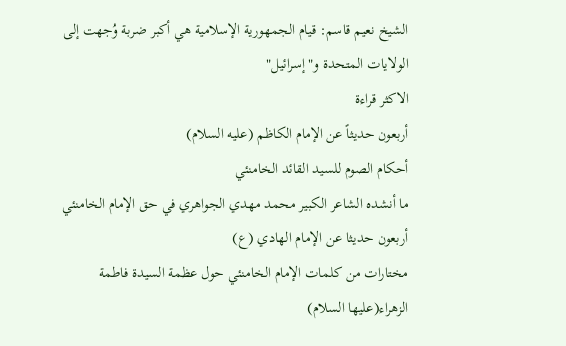الشيخ نعيم قاسم: قيام الجمهورية الإسلامية هي أكبر ضربة وُجهت إلى الولايات المتحدة و"إسرائيل"
الاكثر قراءة
أربعون حديثاً عن الإمام الكاظم (عليه السلام)
أحكام الصوم للسيد القائد الخامنئي
ما أنشده الشاعر الكبير محمد مهدي الجواهري في حق الإمام الخامنئي
أربعون حديثا عن الإمام الهادي (ع)
مختارات من كلمات الإمام الخامنئي حول عظمة السيدة فاطمة الزهراء(عليها السلام)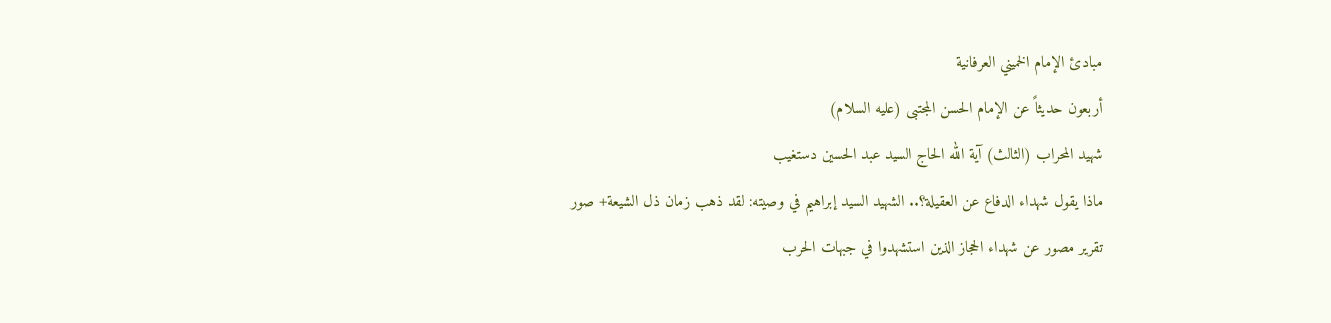مبادئ الإمام الخميني العرفانية
أربعون حديثاً عن الإمام الحسن المجتبى (عليه السلام)
شهيد المحراب (الثالث) آية الله الحاج السيد عبد الحسين دستغيب
ماذا يقول شهداء الدفاع عن العقيلة؟.. الشهيد السيد إبراهيم في وصيته: لقد ذهب زمان ذل الشيعة+ صور
تقرير مصور عن شهداء الحجاز الذين استشهدوا في جبهات الحرب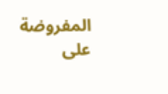المفروضة على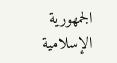الجمهورية الإسلامية